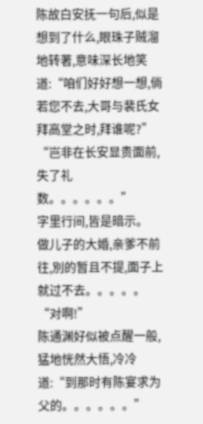陈故白安抚一句后,似是想到了什么,眼珠子贼溜地转著,意味深长地笑道:“咱们好好想一想,倘若您不去,大哥与裴氏女拜高堂之时,拜谁呢?”
“岂非在长安显贵面前,失了礼数。。。。。。”
字里行间,皆是暗示。
做儿子的大婚,亲爹不前往,別的暂且不提,面子上就过不去。。。。。
“对啊!”
陈通渊好似被点醒一般,猛地恍然大悟,冷冷道:“到那时有陈宴求为父的。。。。。。”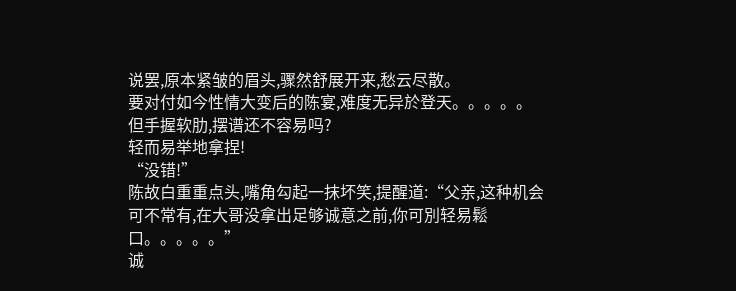说罢,原本紧皱的眉头,骤然舒展开来,愁云尽散。
要对付如今性情大变后的陈宴,难度无异於登天。。。。。
但手握软肋,摆谱还不容易吗?
轻而易举地拿捏!
“没错!”
陈故白重重点头,嘴角勾起一抹坏笑,提醒道:“父亲,这种机会可不常有,在大哥没拿出足够诚意之前,你可別轻易鬆口。。。。。”
诚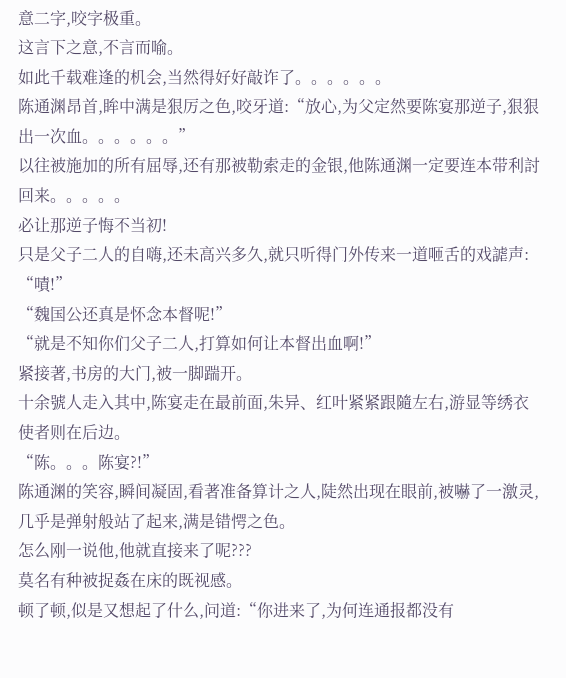意二字,咬字极重。
这言下之意,不言而喻。
如此千载难逢的机会,当然得好好敲诈了。。。。。。
陈通渊昂首,眸中满是狠厉之色,咬牙道:“放心,为父定然要陈宴那逆子,狠狠出一次血。。。。。。”
以往被施加的所有屈辱,还有那被勒索走的金银,他陈通渊一定要连本带利討回来。。。。。
必让那逆子悔不当初!
只是父子二人的自嗨,还未高兴多久,就只听得门外传来一道咂舌的戏謔声:
“嘖!”
“魏国公还真是怀念本督呢!”
“就是不知你们父子二人,打算如何让本督出血啊!”
紧接著,书房的大门,被一脚踹开。
十余號人走入其中,陈宴走在最前面,朱异、红叶紧紧跟隨左右,游显等绣衣使者则在后边。
“陈。。。陈宴?!”
陈通渊的笑容,瞬间凝固,看著准备算计之人,陡然出现在眼前,被嚇了一激灵,几乎是弹射般站了起来,满是错愕之色。
怎么刚一说他,他就直接来了呢???
莫名有种被捉姦在床的既视感。
顿了顿,似是又想起了什么,问道:“你进来了,为何连通报都没有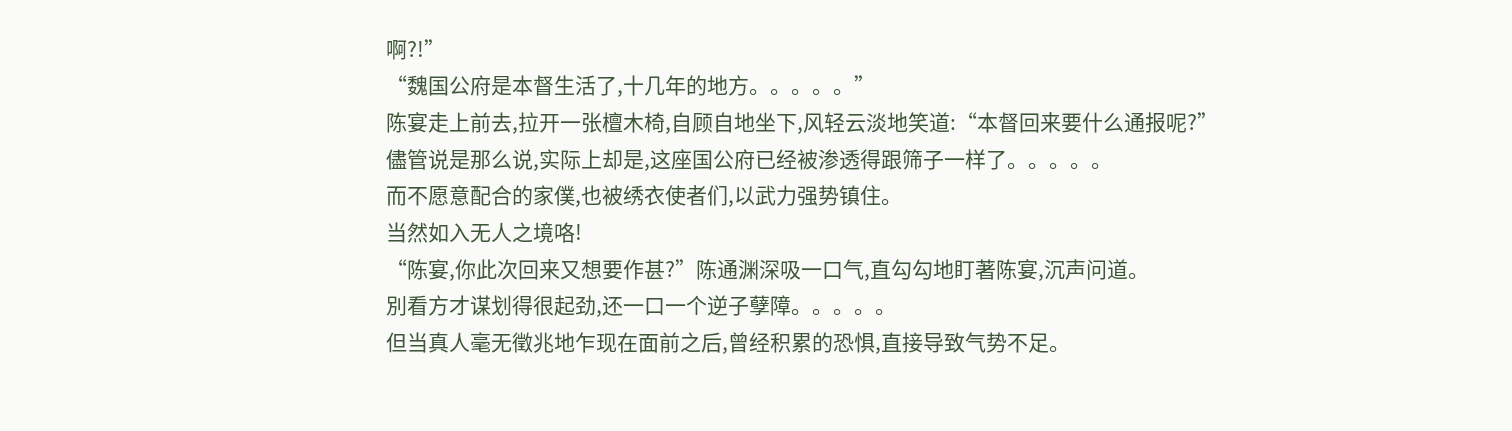啊?!”
“魏国公府是本督生活了,十几年的地方。。。。。”
陈宴走上前去,拉开一张檀木椅,自顾自地坐下,风轻云淡地笑道:“本督回来要什么通报呢?”
儘管说是那么说,实际上却是,这座国公府已经被渗透得跟筛子一样了。。。。。
而不愿意配合的家僕,也被绣衣使者们,以武力强势镇住。
当然如入无人之境咯!
“陈宴,你此次回来又想要作甚?”陈通渊深吸一口气,直勾勾地盯著陈宴,沉声问道。
別看方才谋划得很起劲,还一口一个逆子孽障。。。。。
但当真人毫无徵兆地乍现在面前之后,曾经积累的恐惧,直接导致气势不足。